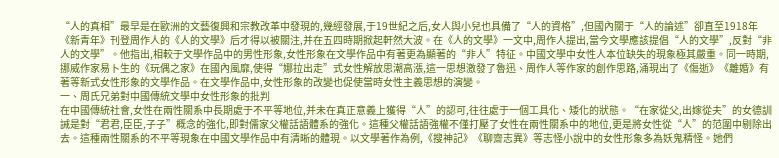“人的真相”最早是在歐洲的文藝復興和宗教改革中發現的,幾經發展,于19世紀之后,女人與小兒也具備了“人的資格”,但國內關于“人的論述”卻直至1918年《新青年》刊登周作人的《人的文學》后才得以被關注,并在五四時期掀起軒然大波。在《人的文學》一文中,周作人提出,當今文學應該提倡“人的文學”,反對“非人的文學”。他指出,相較于文學作品中的男性形象,女性形象在文學作品中有著更為顯著的“非人”特征。中國文學中女性人本位缺失的現象極其嚴重。同一時期,挪威作家易卜生的《玩偶之家》在國內風靡,使得“娜拉出走”式女性解放思潮高漲,這一思想激發了魯迅、周作人等作家的創作思路,涌現出了《傷逝》《離婚》有著等新式女性形象的文學作品。在文學作品中,女性形象的改變也促使當時女性主義思想的演變。
一、周氏兄弟對中國傳統文學中女性形象的批判
在中國傳統社會,女性在兩性關系中長期處于不平等地位,并未在真正意義上獲得“人”的認可,往往處于一個工具化、矮化的狀態。“在家從父,出嫁從夫”的女德訓誡是對“君君,臣臣,子子”概念的強化,即對儒家父權話語體系的強化。這種父權話語強權不僅打壓了女性在兩性關系中的地位,更是將女性從“人”的范圍中剔除出去。這種兩性關系的不平等現象在中國文學作品中有清晰的體現。以文學著作為例,《搜神記》《聊齋志異》等志怪小說中的女性形象多為妖鬼精怪。她們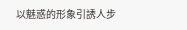以魅惑的形象引誘人步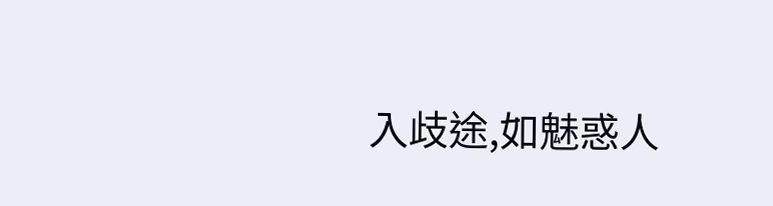入歧途,如魅惑人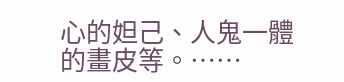心的妲己、人鬼一體的畫皮等。……